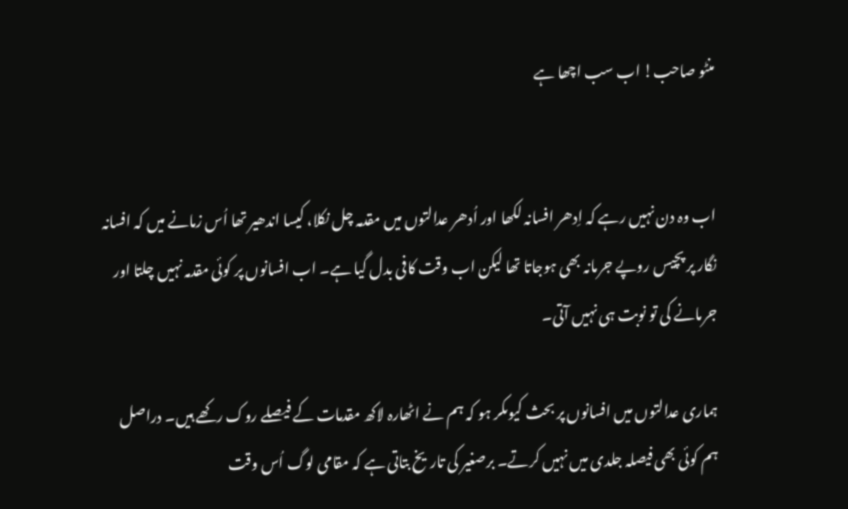منٹو صاحب! اب سب اچھا ہے


اب وہ دن نہیں رہے کہ اِدھر افسانہ لکھا اور اُدھر عدالتوں میں مقدمہ چل نکلا، کیسا اندھیر تھا اُس زمانے میں کہ افسانہ نگار پر پچیس روپے جرمانہ بھی ہوجاتا تھا لیکن اب وقت کافی بدل گیا ہے۔ اب افسانوں پر کوئی مقدمہ نہیں چلتا اور جرمانے کی تو نوبت ہی نہیں آتی۔

ہماری عدالتوں میں افسانوں پر بحث کیوںکر ہو کہ ہم نے اٹھارہ لاکھ مقدمات کے فیصلے روک رکھے ہیں۔ دراصل ہم کوئی بھی فیصلہ جلدی میں نہیں کرتے۔ برصغیر کی تاریخ بتاتی ہے کہ مقامی لوگ اُس وقت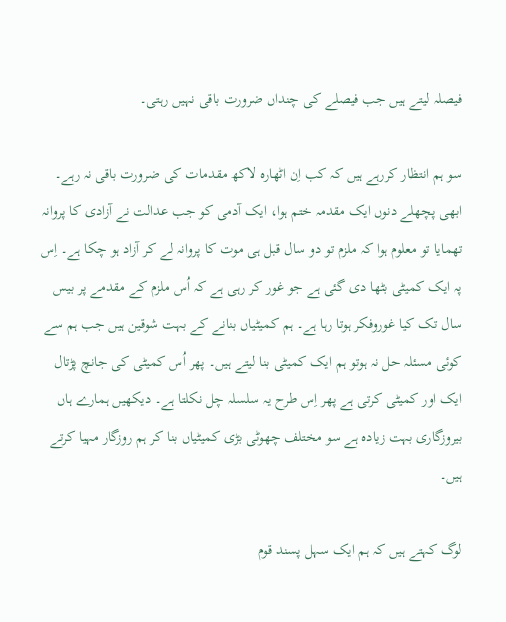فیصلہ لیتے ہیں جب فیصلے کی چنداں ضرورت باقی نہیں رہتی۔

سو ہم انتظار کررہے ہیں کہ کب اِن اٹھارہ لاکھ مقدمات کی ضرورت باقی نہ رہے۔ ابھی پچھلے دنوں ایک مقدمہ ختم ہوا، ایک آدمی کو جب عدالت نے آزادی کا پروانہ تھمایا تو معلوم ہوا کہ ملزم تو دو سال قبل ہی موت کا پروانہ لے کر آزاد ہو چکا ہے۔ اِس پہ ایک کمیٹی بٹھا دی گئی ہے جو غور کر رہی ہے کہ اُس ملزم کے مقدمے پر بیس سال تک کیا غوروفکر ہوتا رہا ہے۔ ہم کمیٹیاں بنانے کے بہت شوقین ہیں جب ہم سے کوئی مسئلہ حل نہ ہوتو ہم ایک کمیٹی بنا لیتے ہیں۔ پھر اُس کمیٹی کی جانچ پڑتال ایک اور کمیٹی کرتی ہے پھر اِس طرح یہ سلسلہ چل نکلتا ہے۔ دیکھیں ہمارے ہاں بیروزگاری بہت زیادہ ہے سو مختلف چھوٹی بڑی کمیٹیاں بنا کر ہم روزگار مہیا کرتے ہیں۔

لوگ کہتے ہیں کہ ہم ایک سہل پسند قوم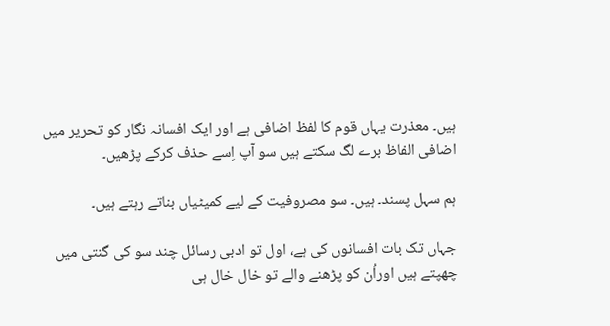ہیں۔ معذرت یہاں قوم کا لفظ اضافی ہے اور ایک افسانہ نگار کو تحریر میں اضافی الفاظ برے لگ سکتے ہیں سو آپ اِسے حذف کرکے پڑھیں۔

ہم سہل پسند۔ ہیں۔ سو مصروفیت کے لیے کمیٹیاں بناتے رہتے ہیں۔

جہاں تک بات افسانوں کی ہے، اول تو ادبی رسائل چند سو کی گنتی میں چھپتے ہیں اوراُن کو پڑھنے والے تو خال خال ہی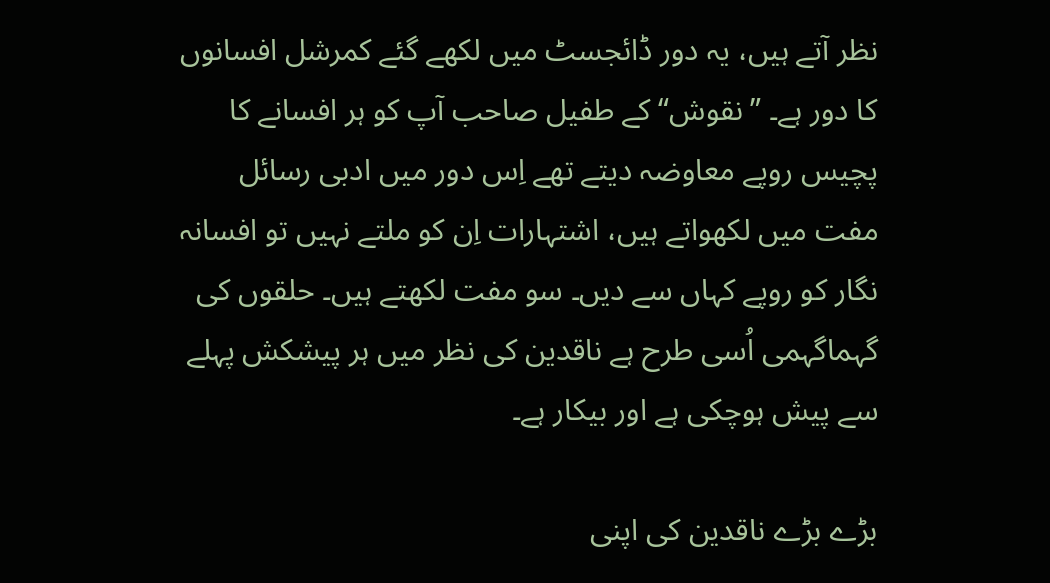نظر آتے ہیں، یہ دور ڈائجسٹ میں لکھے گئے کمرشل افسانوں کا دور ہے۔ ”نقوش“ کے طفیل صاحب آپ کو ہر افسانے کا پچیس روپے معاوضہ دیتے تھے اِس دور میں ادبی رسائل مفت میں لکھواتے ہیں، اشتہارات اِن کو ملتے نہیں تو افسانہ نگار کو روپے کہاں سے دیں۔ سو مفت لکھتے ہیں۔ حلقوں کی گہماگہمی اُسی طرح ہے ناقدین کی نظر میں ہر پیشکش پہلے سے پیش ہوچکی ہے اور بیکار ہے۔

بڑے بڑے ناقدین کی اپنی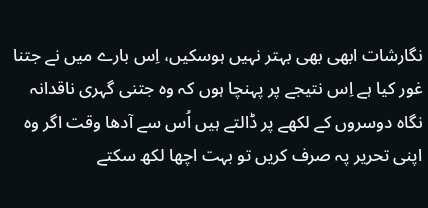نگارشات ابھی بھی بہتر نہیں ہوسکیں، اِس بارے میں نے جتنا غور کیا ہے اِس نتیجے پر پہنچا ہوں کہ وہ جتنی گہری ناقدانہ نگاہ دوسروں کے لکھے پر ڈالتے ہیں اُس سے آدھا وقت اگر وہ اپنی تحریر پہ صرف کریں تو بہت اچھا لکھ سکتے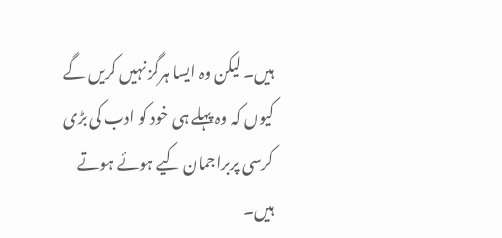ہیں۔ لیکن وہ ایسا ہرگز نہیں کریں گے کیوں کہ وہ پہلے ہی خود کو ادب کی بڑی کرسی پربراجمان کیے ہوئے ہوتے ہیں۔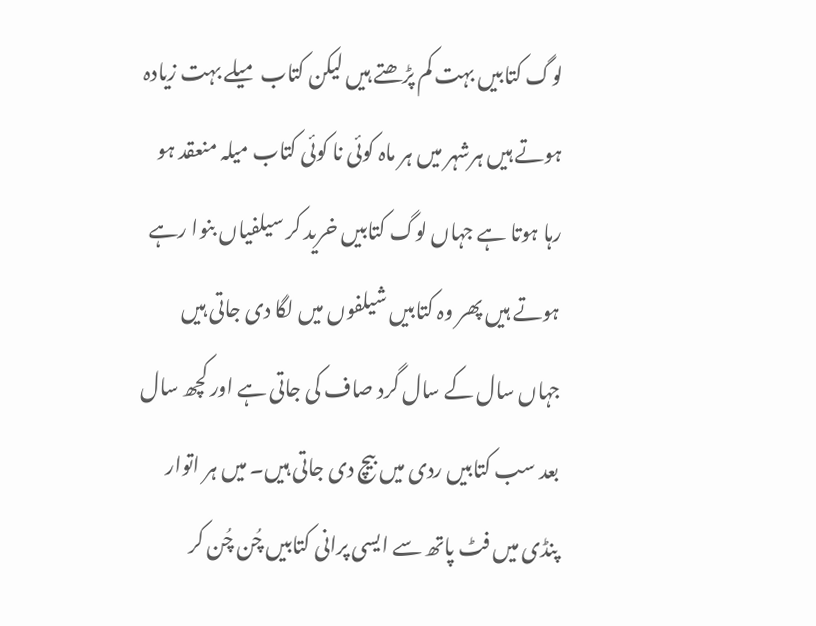لوگ کتابیں بہت کم پڑھتے ہیں لیکن کتاب میلے بہت زیادہ ہوتے ہیں ہرشہر میں ہر ماہ کوئی نا کوئی کتاب میلہ منعقد ہو رہا ہوتا ہے جہاں لوگ کتابیں خرید کر سیلفیاں بنوا رہے ہوتے ہیں پھر وہ کتابیں شیلفوں میں لگا دی جاتی ہیں جہاں سال کے سال گرد صاف کی جاتی ہے اور کچھ سال بعد سب کتابیں ردی میں بیچ دی جاتی ہیں۔ میں ہر اتوار پنڈی میں فٹ پاتھ سے ایسی پرانی کتابیں چُن چُن کر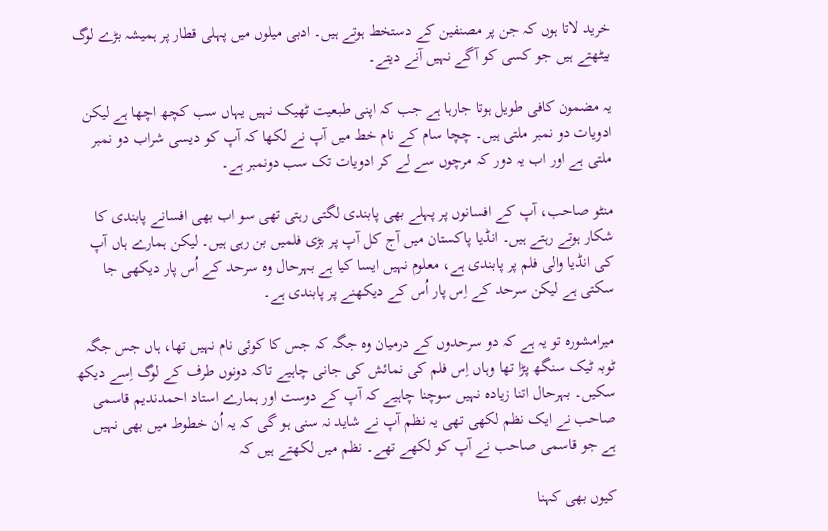خرید لاتا ہوں کہ جن پر مصنفین کے دستخط ہوتے ہیں۔ ادبی میلوں میں پہلی قطار پر ہمیشہ بڑے لوگ بیٹھتے ہیں جو کسی کو آگے نہیں آنے دیتے۔

یہ مضمون کافی طویل ہوتا جارہا ہے جب کہ اپنی طبعیت ٹھیک نہیں یہاں سب کچھ اچھا ہے لیکن ادویات دو نمبر ملتی ہیں۔ چچا سام کے نام خط میں آپ نے لکھا کہ آپ کو دیسی شراب دو نمبر ملتی ہے اور اب یہ دور کہ مرچوں سے لے کر ادویات تک سب دونمبر ہے۔

منٹو صاحب، آپ کے افسانوں پر پہلے بھی پابندی لگتی رہتی تھی سو اب بھی افسانے پابندی کا شکار ہوتے رہتے ہیں۔ انڈیا پاکستان میں آج کل آپ پر بڑی فلمیں بن رہی ہیں۔ لیکن ہمارے ہاں آپ کی انڈیا والی فلم پر پابندی ہے، معلوم نہیں ایسا کیا ہے بہرحال وہ سرحد کے اُس پار دیکھی جا سکتی ہے لیکن سرحد کے اِس پار اُس کے دیکھنے پر پابندی ہے۔

میرامشورہ تو یہ ہے کہ دو سرحدوں کے درمیان وہ جگہ کہ جس کا کوئی نام نہیں تھا، ہاں جس جگہ ٹوبہ ٹیک سنگھ پڑا تھا وہاں اِس فلم کی نمائش کی جانی چاہیے تاکہ دونوں طرف کے لوگ اِسے دیکھ سکیں۔ بہرحال اتنا زیادہ نہیں سوچنا چاہیے کہ آپ کے دوست اور ہمارے استاد احمدندیم قاسمی صاحب نے ایک نظم لکھی تھی یہ نظم آپ نے شاید نہ سنی ہو گی کہ یہ اُن خطوط میں بھی نہیں ہے جو قاسمی صاحب نے آپ کو لکھے تھے۔ نظم میں لکھتے ہیں کہ

کیوں بھی کہنا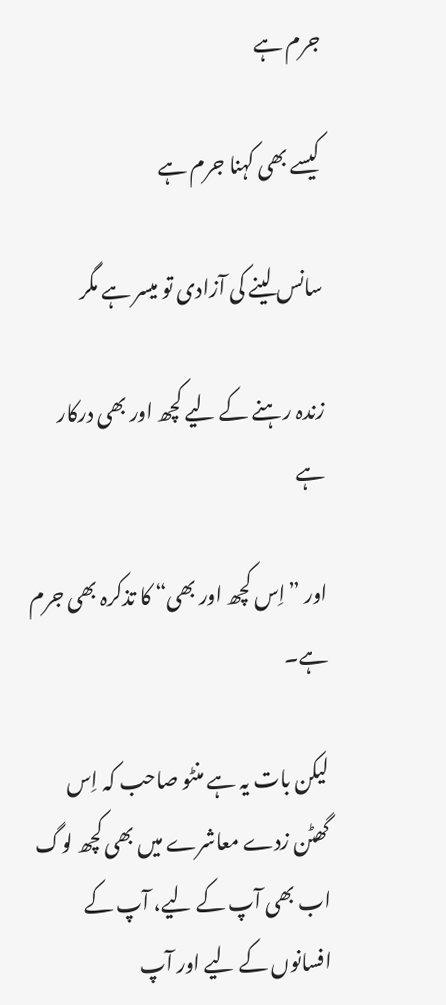جرم ہے

کیسے بھی کہنا جرم ہے

سانس لینے کی آزادی تو میسر ہے مگر

زندہ رہنے کے لیے کچھ اور بھی درکار ہے

اور ”اِس کچھ اور بھی“ کا تذکرہ بھی جرم ہے۔

لیکن بات یہ ہے منٹو صاحب کہ اِس گھٹن زدے معاشرے میں بھی کچھ لوگ اب بھی آپ کے لیے، آپ کے افسانوں کے لیے اور آپ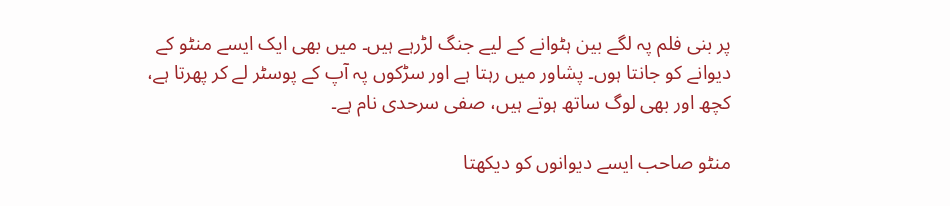پر بنی فلم پہ لگے بین ہٹوانے کے لیے جنگ لڑرہے ہیں۔ میں بھی ایک ایسے منٹو کے دیوانے کو جانتا ہوں۔ پشاور میں رہتا ہے اور سڑکوں پہ آپ کے پوسٹر لے کر پھرتا ہے، کچھ اور بھی لوگ ساتھ ہوتے ہیں، صفی سرحدی نام ہے۔

منٹو صاحب ایسے دیوانوں کو دیکھتا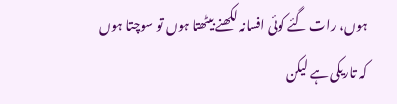ہوں، رات گئے کوئی افسانہ لکھنے بیٹھتا ہوں تو سوچتا ہوں کہ تاریکی ہے لیکن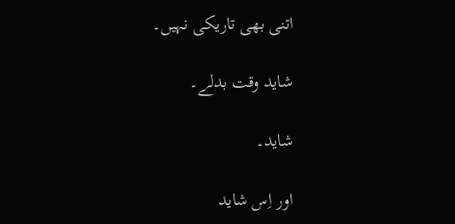اتنی بھی تاریکی نہیں۔

شاید وقت بدلے۔

شاید۔

اور اِس شاید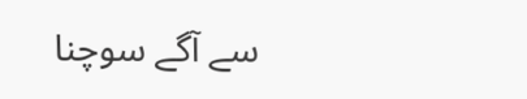سے آگے سوچنا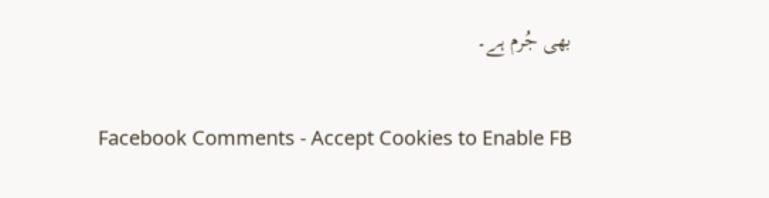بھی جُرم ہے۔


Facebook Comments - Accept Cookies to Enable FB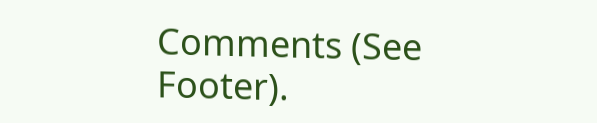Comments (See Footer).